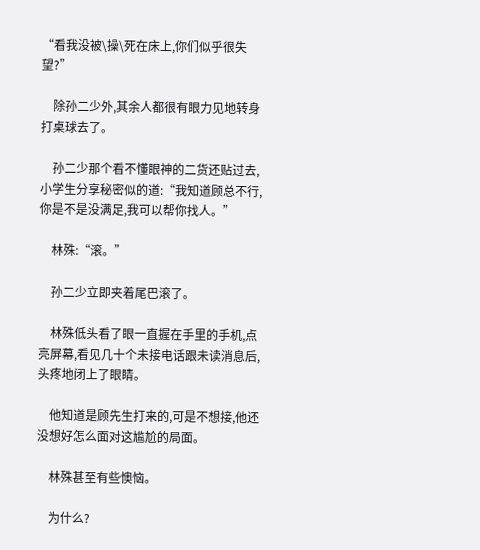“看我没被\操\死在床上,你们似乎很失望?”

    除孙二少外,其余人都很有眼力见地转身打桌球去了。

    孙二少那个看不懂眼神的二货还贴过去,小学生分享秘密似的道:“我知道顾总不行,你是不是没满足,我可以帮你找人。”

    林殊:“滚。”

    孙二少立即夹着尾巴滚了。

    林殊低头看了眼一直握在手里的手机,点亮屏幕,看见几十个未接电话跟未读消息后,头疼地闭上了眼睛。

    他知道是顾先生打来的,可是不想接,他还没想好怎么面对这尴尬的局面。

    林殊甚至有些懊恼。

    为什么?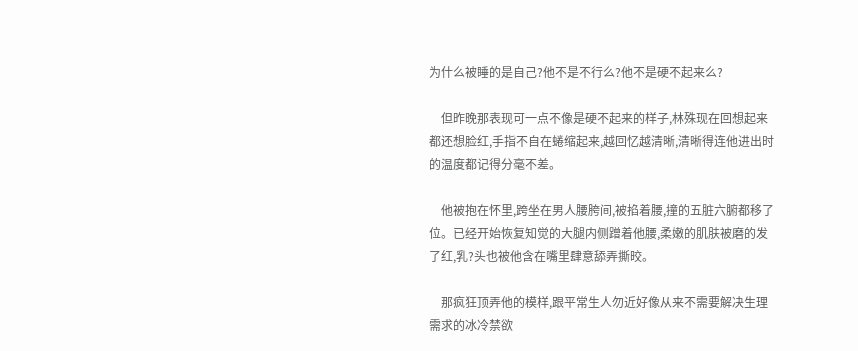为什么被睡的是自己?他不是不行么?他不是硬不起来么?

    但昨晚那表现可一点不像是硬不起来的样子,林殊现在回想起来都还想脸红,手指不自在蜷缩起来,越回忆越清晰,清晰得连他进出时的温度都记得分毫不差。

    他被抱在怀里,跨坐在男人腰胯间,被掐着腰,撞的五脏六腑都移了位。已经开始恢复知觉的大腿内侧蹭着他腰,柔嫩的肌肤被磨的发了红,乳?头也被他含在嘴里肆意舔弄撕晈。

    那疯狂顶弄他的模样,跟平常生人勿近好像从来不需要解决生理需求的冰冷禁欲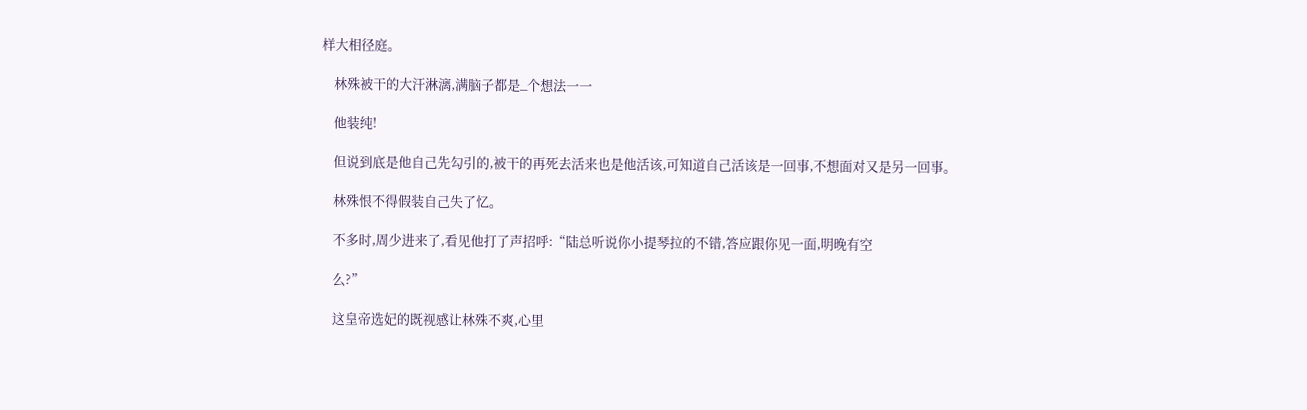样大相径庭。

    林殊被干的大汗淋漓,满脑子都是_个想法一一

    他装纯!

    但说到底是他自己先勾引的,被干的再死去活来也是他活该,可知道自己活该是一回事,不想面对又是另一回事。

    林殊恨不得假装自己失了忆。

    不多时,周少进来了,看见他打了声招呼:“陆总听说你小提琴拉的不错,答应跟你见一面,明晚有空

    么?”

    这皇帝选妃的既视感让林殊不爽,心里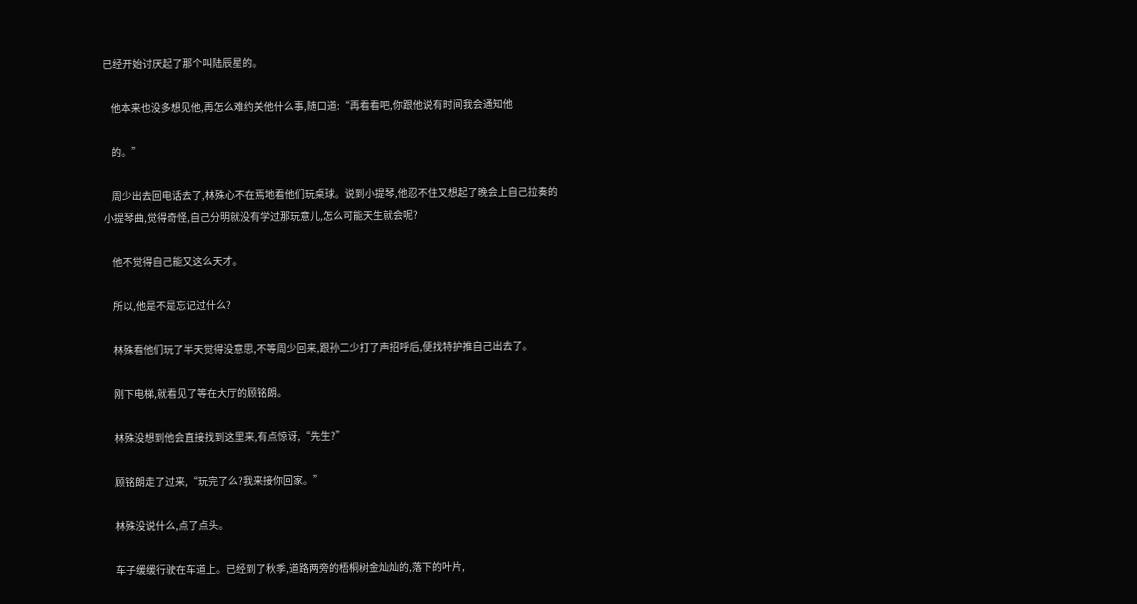已经开始讨厌起了那个叫陆辰星的。

    他本来也没多想见他,再怎么难约关他什么事,随口道:“再看看吧,你跟他说有时间我会通知他

    的。”

    周少出去回电话去了,林殊心不在焉地看他们玩桌球。说到小提琴,他忍不住又想起了晚会上自己拉奏的小提琴曲,觉得奇怪,自己分明就没有学过那玩意儿,怎么可能天生就会呢?

    他不觉得自己能又这么天才。

    所以,他是不是忘记过什么?

    林殊看他们玩了半天觉得没意思,不等周少回来,跟孙二少打了声招呼后,便找特护推自己出去了。

    刚下电梯,就看见了等在大厅的顾铭朗。

    林殊没想到他会直接找到这里来,有点惊讶,“先生?”

    顾铭朗走了过来,“玩完了么?我来接你回家。”

    林殊没说什么,点了点头。

    车子缓缓行驶在车道上。已经到了秋季,道路两旁的梧桐树金灿灿的,落下的叶片,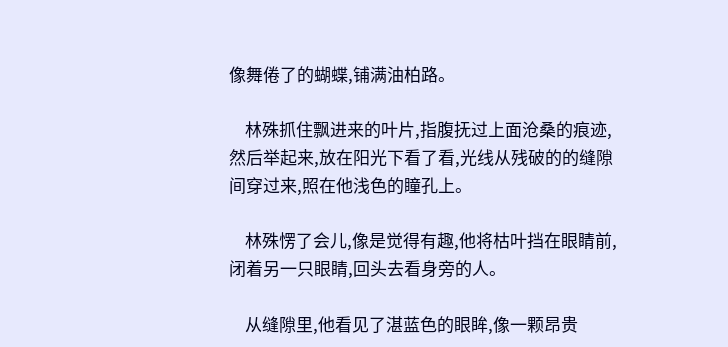像舞倦了的蝴蝶,铺满油柏路。

    林殊抓住飘进来的叶片,指腹抚过上面沧桑的痕迹,然后举起来,放在阳光下看了看,光线从残破的的缝隙间穿过来,照在他浅色的瞳孔上。

    林殊愣了会儿,像是觉得有趣,他将枯叶挡在眼睛前,闭着另一只眼睛,回头去看身旁的人。

    从缝隙里,他看见了湛蓝色的眼眸,像一颗昂贵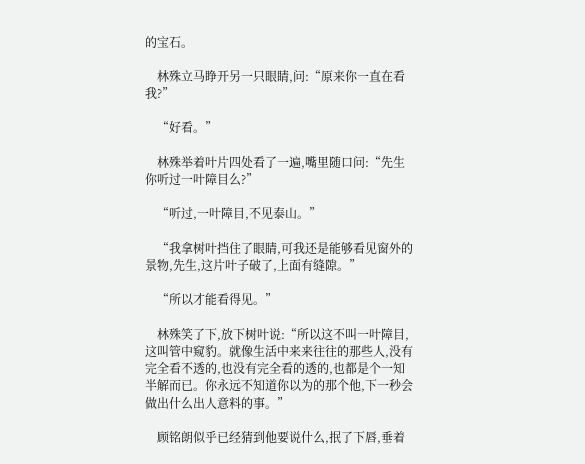的宝石。

    林殊立马睁开另一只眼睛,问:“原来你一直在看我?”

    “好看。”

    林殊举着叶片四处看了一遍,嘴里随口问:“先生你听过一叶障目么?”

    “听过,一叶障目,不见泰山。”

    “我拿树叶挡住了眼睛,可我还是能够看见窗外的景物,先生,这片叶子破了,上面有缝隙。”

    “所以才能看得见。”

    林殊笑了下,放下树叶说:“所以这不叫一叶障目,这叫管中窥豹。就像生活中来来往往的那些人,没有完全看不透的,也没有完全看的透的,也都是个一知半解而已。你永远不知道你以为的那个他,下一秒会做出什么出人意料的事。”

    顾铭朗似乎已经猜到他要说什么,抿了下唇,垂着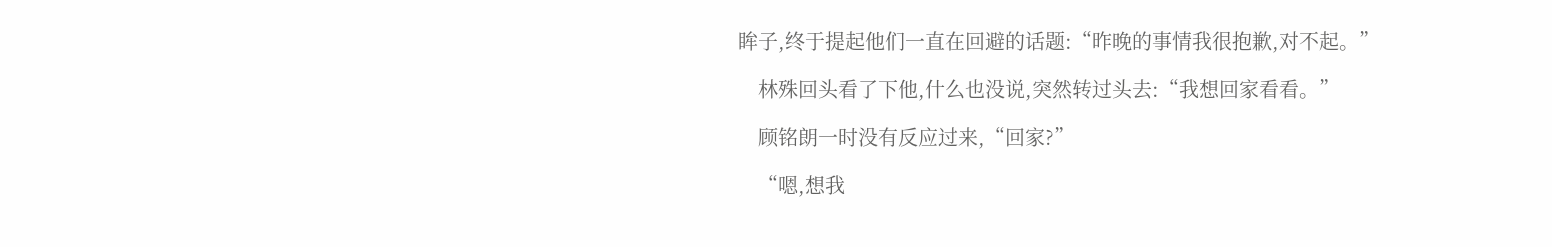眸子,终于提起他们一直在回避的话题:“昨晚的事情我很抱歉,对不起。”

    林殊回头看了下他,什么也没说,突然转过头去:“我想回家看看。”

    顾铭朗一时没有反应过来,“回家?”

    “嗯,想我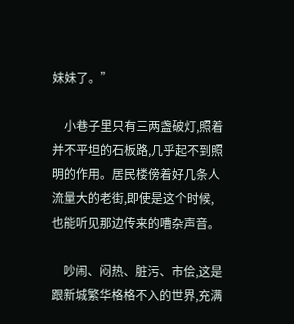妹妹了。”

    小巷子里只有三两盏破灯,照着并不平坦的石板路,几乎起不到照明的作用。居民楼傍着好几条人流量大的老街,即使是这个时候,也能听见那边传来的嘈杂声音。

    吵闹、闷热、脏污、市侩,这是跟新城繁华格格不入的世界,充满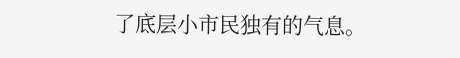了底层小市民独有的气息。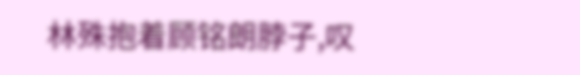林殊抱着顾铭朗脖子,叹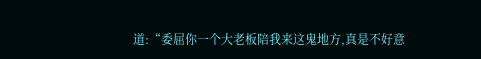道:“委屈你一个大老板陪我来这鬼地方,真是不好意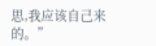思,我应该自己来的。”